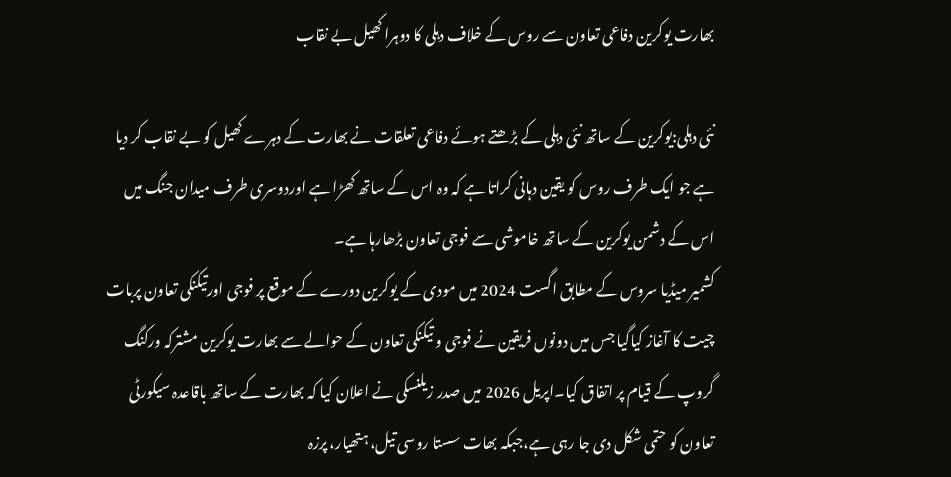بھارت یوکرین دفاعی تعاون سے روس کے خلاف دہلی کا دوہرا کھیل بے نقاب

نئی دہلی:یوکرین کے ساتھ نئی دہلی کے بڑھتے ہوئے دفاعی تعلقات نے بھارت کے دہرے کھیل کو بے نقاب کر دیا ہے جو ایک طرف روس کو یقین دہانی کراتا ہے کہ وہ اس کے ساتھ کھڑا ہے اوردوسری طرف میدان جنگ میں اس کے دشمن یوکرین کے ساتھ خاموشی سے فوجی تعاون بڑھارہا ہے۔
کشمیر میڈیا سروس کے مطابق اگست 2024 میں مودی کے یوکرین دورے کے موقع پر فوجی اورتیکنکی تعاون پربات چیت کا آغاز کیاگیا جس میں دونوں فریقین نے فوجی و تیکنکی تعاون کے حوالے سے بھارت یوکرین مشترکہ ورکنگ گروپ کے قیام پر اتفاق کیا۔اپریل 2026 میں صدر زیلنسکی نے اعلان کیا کہ بھارت کے ساتھ باقاعدہ سیکورٹی تعاون کو حتمی شکل دی جا رہی ہے،جبکہ بھات سستا روسی تیل، ہتھیار، پرزہ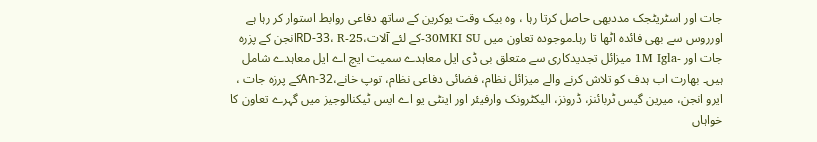جات اور اسٹریٹجک مددبھی حاصل کرتا رہا ، وہ بیک وقت یوکرین کے ساتھ دفاعی روابط استوار کر رہا ہے اورروس سے بھی فائدہ اٹھا تا رہا۔موجودہ تعاون میں 30MKI SU-کے لئے آلات،RD-33، R-25انجن کے پزرہ جات اور -1M Igla میزائل تجدیدکاری سے متعلق بی ڈی ایل معاہدے سمیت ایچ اے ایل معاہدے شامل ہیں۔ بھارت اب ہدف کو تلاش کرنے والے میزائل نظام، فضائی دفاعی نظام، توپ خانے،An-32کے پرزہ جات ، ایرو انجن، میرین گیس ٹربائنز، ڈرونز، الیکٹرونک وارفیئر اور اینٹی یو اے ایس ٹیکنالوجیز میں گہرے تعاون کا خواہاں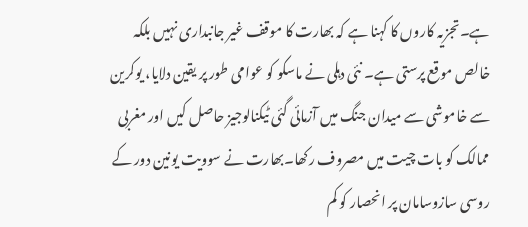ہے۔تجزیہ کاروں کا کہنا ہے کہ بھارت کا موقف غیر جانبداری نہیں بلکہ خالص موقع پرستی ہے۔ نئی دہلی نے ماسکو کو عوامی طور پر یقین دلایا، یوکرین سے خاموشی سے میدان جنگ میں آزمائی گئی ٹیکنالوجیز حاصل کیں اور مغربی ممالک کو بات چیت میں مصروف رکھا۔بھارت نے سوویت یونین دور کے روسی سازوسامان پر انحصار کو کم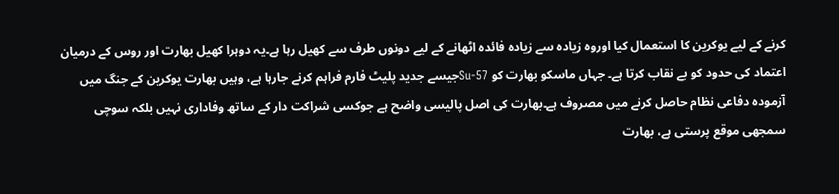کرنے کے لیے یوکرین کا استعمال کیا اوروہ زیادہ سے زیادہ فائدہ اٹھانے کے لیے دونوں طرف سے کھیل رہا ہے۔یہ دوہرا کھیل بھارت اور روس کے درمیان اعتماد کی حدود کو بے نقاب کرتا ہے۔ جہاں ماسکو بھارت کو Su-57جیسے جدید پلیٹ فارم فراہم کرنے جارہا ہے، وہیں بھارت یوکرین کے جنگ میں آزمودہ دفاعی نظام حاصل کرنے میں مصروف ہے۔بھارت کی اصل پالیسی واضح ہے جوکسی شراکت دار کے ساتھ وفاداری نہیں بلکہ سوچی سمجھی موقع پرستی ہے، بھارت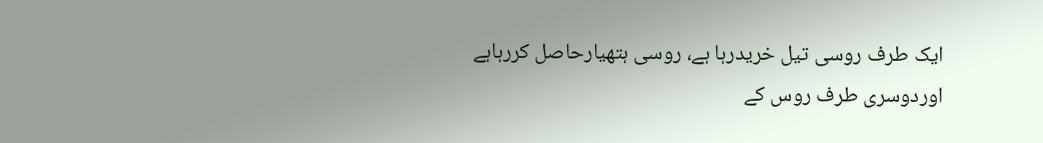ایک طرف روسی تیل خریدرہا ہے، روسی ہتھیارحاصل کررہاہے اوردوسری طرف روس کے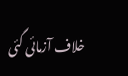خلاف آزمائی گئی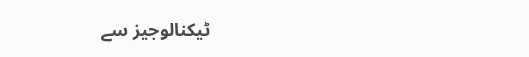ٹیکنالوجیز سے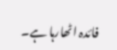فائدہ اٹھارہا ہے۔